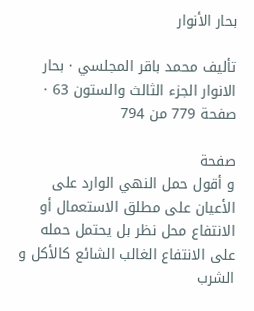بحار الأنوار

تأليف محمد باقر المجلسي · بحار الانوار الجزء الثالث والستون 63 · صفحة 779 من 794

صفحة
و أقول حمل النهي الوارد على الأعيان على مطلق الاستعمال أو الانتفاع محل نظر بل يحتمل حمله على الانتفاع الغالب الشائع كالأكل و الشرب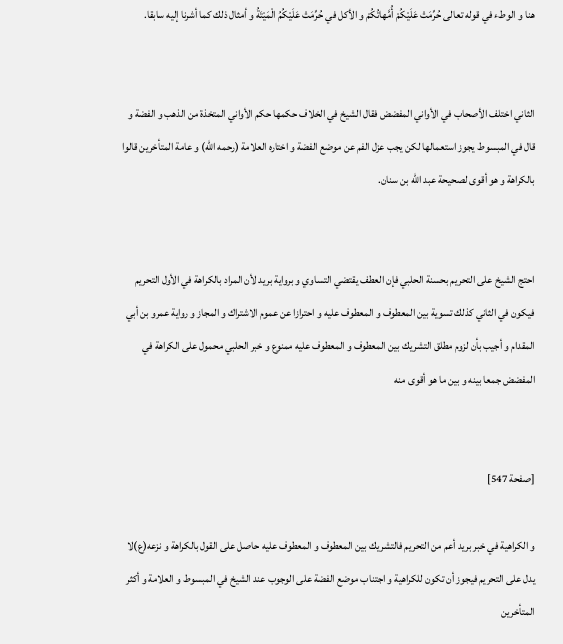هنا و الوطء في قوله تعالى حُرِّمَتْ عَلَيْكُمْ أُمَّهاتُكُمْ و الأكل في حُرِّمَتْ عَلَيْكُمُ الْمَيْتَةُ و أمثال ذلك كما أشرنا إليه سابقا.


الثاني اختلف الأصحاب في الأواني المفضض فقال الشيخ في الخلاف حكمها حكم الأواني المتخذة من الذهب و الفضة و قال في المبسوط يجوز استعمالها لكن يجب عزل الفم عن موضع الفضة و اختاره العلامة (رحمه الله) و عامة المتأخرين قالوا بالكراهة و هو أقوى لصحيحة عبد الله بن سنان.


احتج الشيخ على التحريم بحسنة الحلبي فإن العطف يقتضي التساوي و برواية بريد لأن المراد بالكراهة في الأول التحريم فيكون في الثاني كذلك تسوية بين المعطوف و المعطوف عليه و احترازا عن عموم الاشتراك و المجاز و رواية عمرو بن أبي المقدام و أجيب بأن لزوم مطلق التشريك بين المعطوف و المعطوف عليه ممنوع و خبر الحلبي محمول على الكراهة في المفضض جمعا بينه و بين ما هو أقوى منه


[صفحة 547]

و الكراهية في خبر بريد أعم من التحريم فالتشريك بين المعطوف و المعطوف عليه حاصل على القول بالكراهة و نزعه(ع)لا يدل على التحريم فيجوز أن تكون للكراهية و اجتناب موضع الفضة على الوجوب عند الشيخ في المبسوط و العلامة و أكثر المتأخرين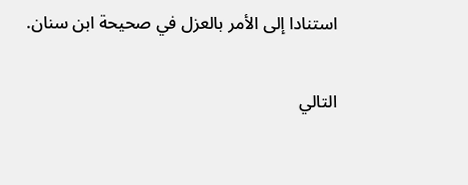استنادا إلى الأمر بالعزل في صحيحة ابن سنان.

التالي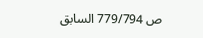ص 779/794 السابق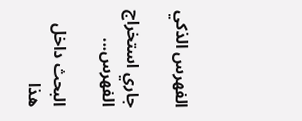الفهرس الذكي

جاري استخراج الفهرس...

البحث داخل هذا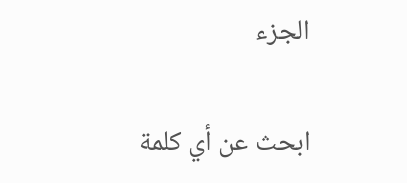الجزء

ابحث عن أي كلمة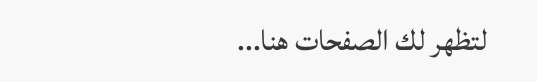لتظهر لك الصفحات هنا...